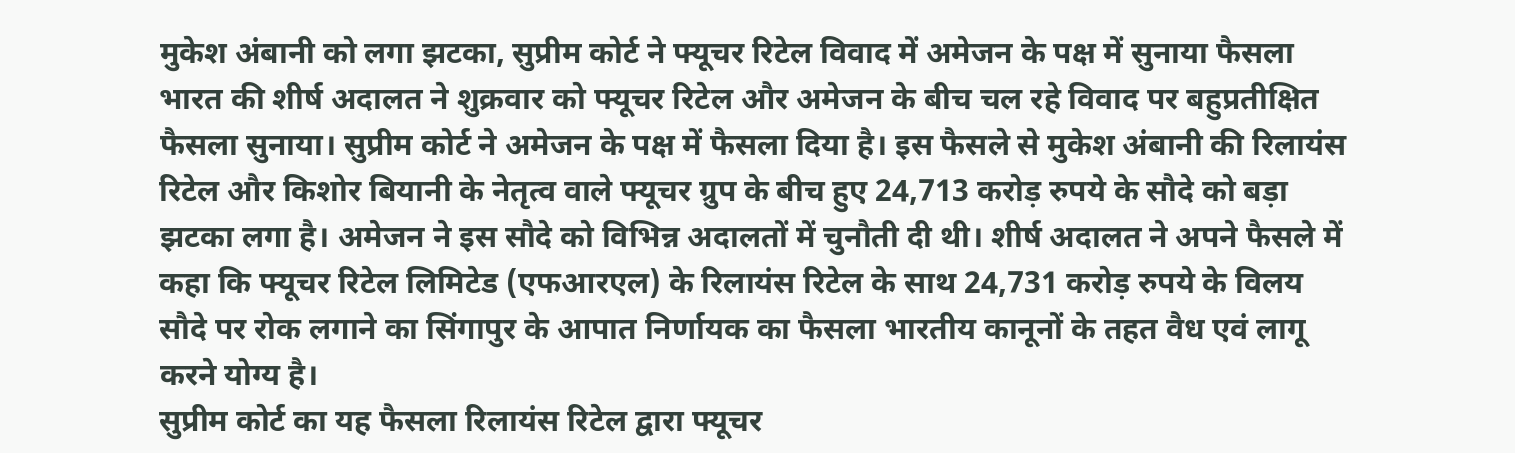मुकेश अंबानी को लगा झटका, सुप्रीम कोर्ट ने फ्यूचर रिटेल विवाद में अमेजन के पक्ष में सुनाया फैसला
भारत की शीर्ष अदालत ने शुक्रवार को फ्यूचर रिटेल और अमेजन के बीच चल रहे विवाद पर बहुप्रतीक्षित फैसला सुनाया। सुप्रीम कोर्ट ने अमेजन के पक्ष में फैसला दिया है। इस फैसले से मुकेश अंबानी की रिलायंस रिटेल और किशोर बियानी के नेतृत्व वाले फ्यूचर ग्रुप के बीच हुए 24,713 करोड़ रुपये के सौदे को बड़ा झटका लगा है। अमेजन ने इस सौदे को विभिन्न अदालतों में चुनौती दी थी। शीर्ष अदालत ने अपने फैसले में कहा कि फ्यूचर रिटेल लिमिटेड (एफआरएल) के रिलायंस रिटेल के साथ 24,731 करोड़ रुपये के विलय सौदे पर रोक लगाने का सिंगापुर के आपात निर्णायक का फैसला भारतीय कानूनों के तहत वैध एवं लागू करने योग्य है।
सुप्रीम कोर्ट का यह फैसला रिलायंस रिटेल द्वारा फ्यूचर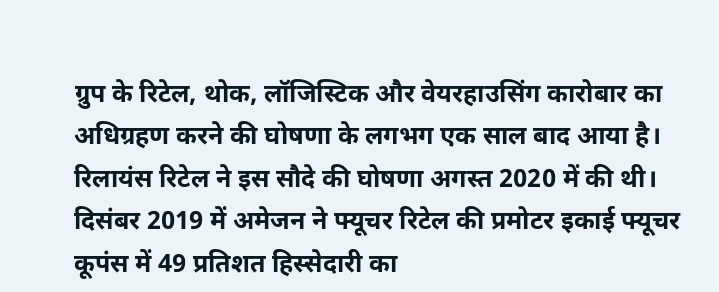ग्रुप के रिटेल, थोक, लॉजिस्टिक और वेयरहाउसिंग कारोबार का अधिग्रहण करने की घोषणा के लगभग एक साल बाद आया है। रिलायंस रिटेल ने इस सौदे की घोषणा अगस्त 2020 में की थी। दिसंबर 2019 में अमेजन ने फ्यूचर रिटेल की प्रमोटर इकाई फ्यूचर कूपंस में 49 प्रतिशत हिस्सेदारी का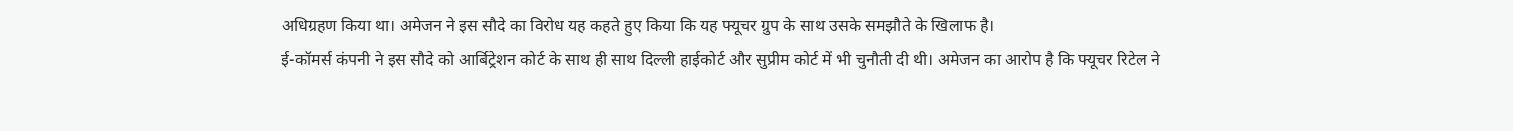अधिग्रहण किया था। अमेजन ने इस सौदे का विरोध यह कहते हुए किया कि यह फ्यूचर ग्रुप के साथ उसके समझौते के खिलाफ है।
ई-कॉमर्स कंपनी ने इस सौदे को आर्बिट्रेशन कोर्ट के साथ ही साथ दिल्ली हाईकोर्ट और सुप्रीम कोर्ट में भी चुनौती दी थी। अमेजन का आरोप है कि फ्यूचर रिटेल ने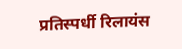प्रतिस्पर्धी रिलायंस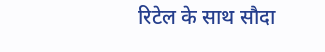रिटेल के साथ सौदा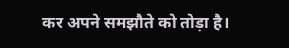कर अपने समझौते को तोड़ा है।